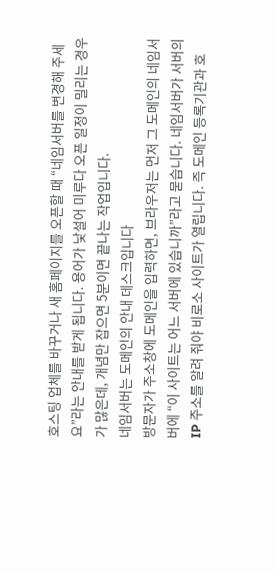호스팅 업체를 바꾸거나 새 홈페이지를 오픈할 때 “네임서버를 변경해 주세요”라는 안내를 받게 됩니다. 용어가 낯설어 미루다 오픈 일정이 밀리는 경우가 많은데, 개념만 잡으면 5분이면 끝나는 작업입니다.
네임서버는 도메인의 안내 데스크입니다
방문자가 주소창에 도메인을 입력하면, 브라우저는 먼저 그 도메인의 네임서버에 “이 사이트는 어느 서버에 있습니까”라고 묻습니다. 네임서버가 서버의 IP 주소를 알려 줘야 비로소 사이트가 열립니다. 즉 도메인 등록기관과 호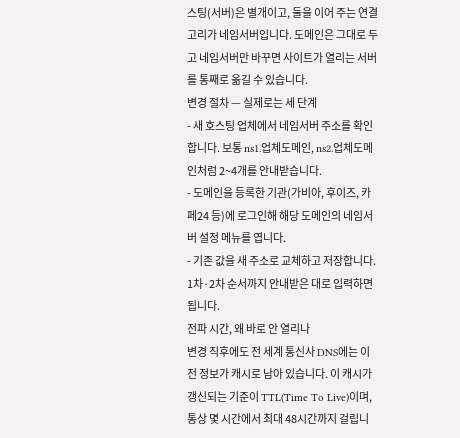스팅(서버)은 별개이고, 둘을 이어 주는 연결 고리가 네임서버입니다. 도메인은 그대로 두고 네임서버만 바꾸면 사이트가 열리는 서버를 통째로 옮길 수 있습니다.
변경 절차 — 실제로는 세 단계
- 새 호스팅 업체에서 네임서버 주소를 확인합니다. 보통 ns1.업체도메인, ns2.업체도메인처럼 2~4개를 안내받습니다.
- 도메인을 등록한 기관(가비아, 후이즈, 카페24 등)에 로그인해 해당 도메인의 네임서버 설정 메뉴를 엽니다.
- 기존 값을 새 주소로 교체하고 저장합니다. 1차·2차 순서까지 안내받은 대로 입력하면 됩니다.
전파 시간, 왜 바로 안 열리나
변경 직후에도 전 세계 통신사 DNS에는 이전 정보가 캐시로 남아 있습니다. 이 캐시가 갱신되는 기준이 TTL(Time To Live)이며, 통상 몇 시간에서 최대 48시간까지 걸립니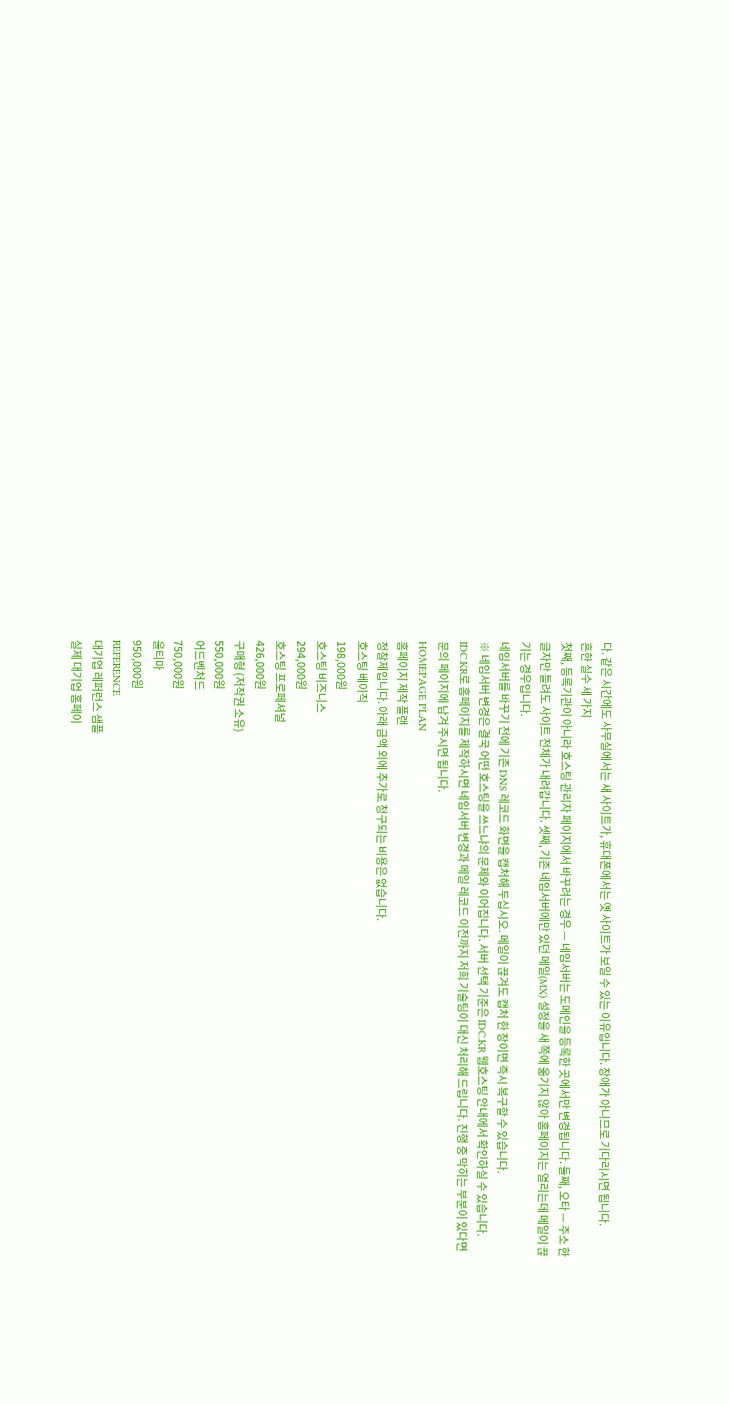다. 같은 시간에도 사무실에서는 새 사이트가, 휴대폰에서는 옛 사이트가 보일 수 있는 이유입니다. 장애가 아니므로 기다리시면 됩니다.
흔한 실수 세 가지
첫째, 등록기관이 아니라 호스팅 관리자 페이지에서 바꾸려는 경우 — 네임서버는 도메인을 등록한 곳에서만 변경됩니다. 둘째, 오타 — 주소 한 글자만 틀려도 사이트 전체가 내려갑니다. 셋째, 기존 네임서버에만 있던 메일(MX) 설정을 새 쪽에 옮기지 않아 홈페이지는 열리는데 메일이 끊기는 경우입니다.
네임서버를 바꾸기 전에 기존 DNS 레코드 화면을 캡처해 두십시오. 메일이 끊겨도 캡처 한 장이면 즉시 복구할 수 있습니다.
※ 네임서버 변경은 결국 어떤 호스팅을 쓰느냐의 문제와 이어집니다. 서버 선택 기준은 IDC.KR 웹호스팅 안내에서 확인하실 수 있습니다.
IDC.KR로 홈페이지를 제작하시면 네임서버 변경과 메일 레코드 이전까지 저희 기술팀이 대신 처리해 드립니다. 진행 중 막히는 부분이 있다면 문의 페이지에 남겨 주시면 됩니다.
HOMEPAGE PLAN
홈페이지 제작 플랜
정찰제입니다. 아래 금액 외에 추가로 청구되는 비용은 없습니다.
호스팅 베이직
198,000원
호스팅 비즈니스
294,000원
호스팅 프로페셔널
426,000원
구매형 (저작권 소유)
550,000원
어드벤처드
750,000원
울티마
950,000원
REFERENCE
대기업 레퍼런스 샘플
실제 대기업 홈페이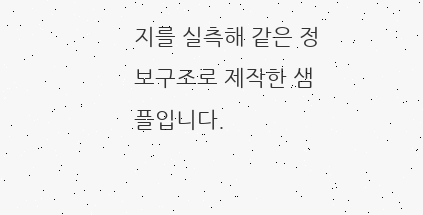지를 실측해 같은 정보구조로 제작한 샘플입니다.